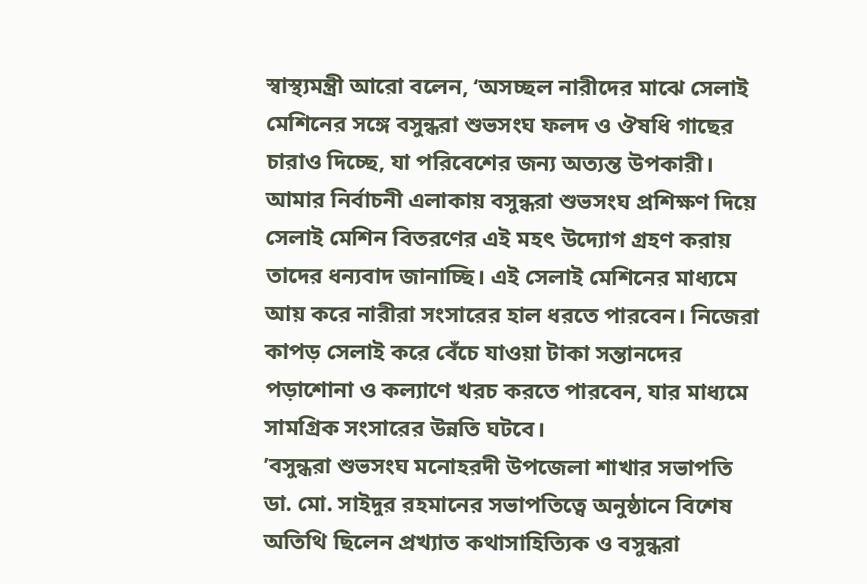স্বাস্থ্যমন্ত্রী আরো বলেন, ‘অসচ্ছল নারীদের মাঝে সেলাই মেশিনের সঙ্গে বসুন্ধরা শুভসংঘ ফলদ ও ঔষধি গাছের চারাও দিচ্ছে, যা পরিবেশের জন্য অত্যন্ত উপকারী। আমার নির্বাচনী এলাকায় বসুন্ধরা শুভসংঘ প্রশিক্ষণ দিয়ে সেলাই মেশিন বিতরণের এই মহৎ উদ্যোগ গ্রহণ করায় তাদের ধন্যবাদ জানাচ্ছি। এই সেলাই মেশিনের মাধ্যমে আয় করে নারীরা সংসারের হাল ধরতে পারবেন। নিজেরা কাপড় সেলাই করে বেঁচে যাওয়া টাকা সন্তানদের পড়াশোনা ও কল্যাণে খরচ করতে পারবেন, যার মাধ্যমে সামগ্রিক সংসারের উন্নতি ঘটবে।
’বসুন্ধরা শুভসংঘ মনোহরদী উপজেলা শাখার সভাপতি ডা. মো. সাইদুর রহমানের সভাপতিত্বে অনুষ্ঠানে বিশেষ অতিথি ছিলেন প্রখ্যাত কথাসাহিত্যিক ও বসুন্ধরা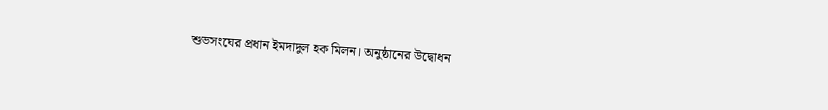শুভসংঘের প্রধান ইমদাদুল হক মিলন। অনুষ্ঠানের উদ্বোধন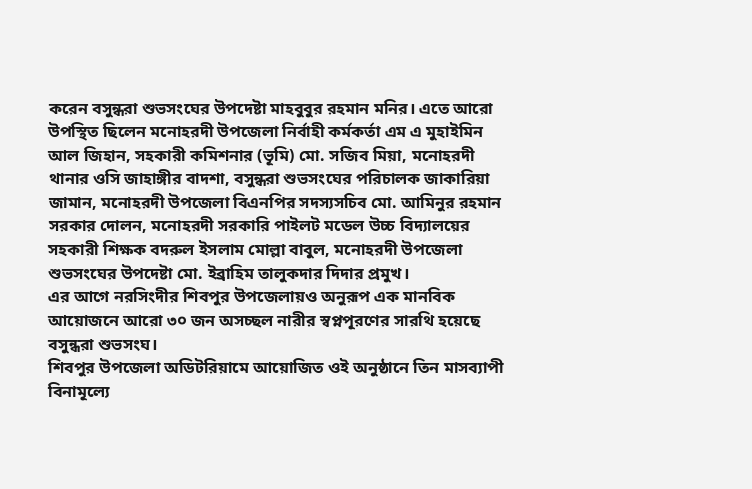করেন বসুন্ধরা শুভসংঘের উপদেষ্টা মাহবুবুর রহমান মনির। এতে আরো উপস্থিত ছিলেন মনোহরদী উপজেলা নির্বাহী কর্মকর্তা এম এ মুহাইমিন আল জিহান, সহকারী কমিশনার (ভূমি) মো. সজিব মিয়া, মনোহরদী থানার ওসি জাহাঙ্গীর বাদশা, বসুন্ধরা শুভসংঘের পরিচালক জাকারিয়া জামান, মনোহরদী উপজেলা বিএনপির সদস্যসচিব মো. আমিনুর রহমান সরকার দোলন, মনোহরদী সরকারি পাইলট মডেল উচ্চ বিদ্যালয়ের সহকারী শিক্ষক বদরুল ইসলাম মোল্লা বাবুল, মনোহরদী উপজেলা শুভসংঘের উপদেষ্টা মো. ইব্রাহিম তালুকদার দিদার প্রমুখ।
এর আগে নরসিংদীর শিবপুর উপজেলায়ও অনুরূপ এক মানবিক আয়োজনে আরো ৩০ জন অসচ্ছল নারীর স্বপ্নপূরণের সারথি হয়েছে বসুন্ধরা শুভসংঘ।
শিবপুর উপজেলা অডিটরিয়ামে আয়োজিত ওই অনুষ্ঠানে তিন মাসব্যাপী বিনামূল্যে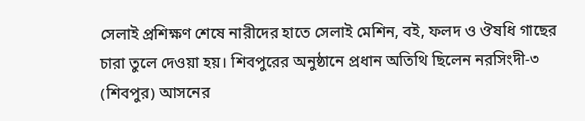সেলাই প্রশিক্ষণ শেষে নারীদের হাতে সেলাই মেশিন, বই, ফলদ ও ঔষধি গাছের চারা তুলে দেওয়া হয়। শিবপুরের অনুষ্ঠানে প্রধান অতিথি ছিলেন নরসিংদী-৩ (শিবপুর) আসনের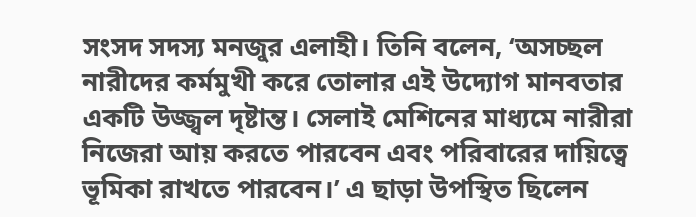সংসদ সদস্য মনজুর এলাহী। তিনি বলেন, ‘অসচ্ছল নারীদের কর্মমুখী করে তোলার এই উদ্যোগ মানবতার একটি উজ্জ্বল দৃষ্টান্ত। সেলাই মেশিনের মাধ্যমে নারীরা নিজেরা আয় করতে পারবেন এবং পরিবারের দায়িত্বে ভূমিকা রাখতে পারবেন।’ এ ছাড়া উপস্থিত ছিলেন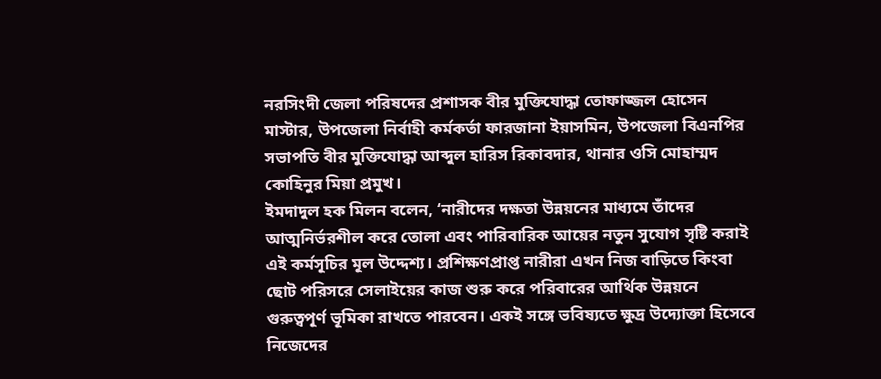নরসিংদী জেলা পরিষদের প্রশাসক বীর মুক্তিযোদ্ধা তোফাজ্জল হোসেন মাস্টার, উপজেলা নির্বাহী কর্মকর্তা ফারজানা ইয়াসমিন, উপজেলা বিএনপির সভাপতি বীর মুক্তিযোদ্ধা আব্দুল হারিস রিকাবদার, থানার ওসি মোহাম্মদ কোহিনুর মিয়া প্রমুখ।
ইমদাদুল হক মিলন বলেন, ‘নারীদের দক্ষতা উন্নয়নের মাধ্যমে তাঁদের আত্মনির্ভরশীল করে তোলা এবং পারিবারিক আয়ের নতুন সুযোগ সৃষ্টি করাই এই কর্মসূচির মূল উদ্দেশ্য। প্রশিক্ষণপ্রাপ্ত নারীরা এখন নিজ বাড়িতে কিংবা ছোট পরিসরে সেলাইয়ের কাজ শুরু করে পরিবারের আর্থিক উন্নয়নে গুরুত্বপূর্ণ ভূমিকা রাখতে পারবেন। একই সঙ্গে ভবিষ্যতে ক্ষুদ্র উদ্যোক্তা হিসেবে নিজেদের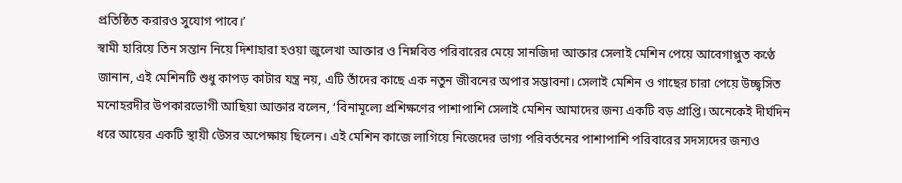প্রতিষ্ঠিত করারও সুযোগ পাবে।’
স্বামী হারিয়ে তিন সন্তান নিয়ে দিশাহারা হওয়া জুলেখা আক্তার ও নিম্নবিত্ত পরিবারের মেয়ে সানজিদা আক্তার সেলাই মেশিন পেয়ে আবেগাপ্লুত কণ্ঠে জানান, এই মেশিনটি শুধু কাপড় কাটার যন্ত্র নয়, এটি তাঁদের কাছে এক নতুন জীবনের অপার সম্ভাবনা। সেলাই মেশিন ও গাছের চারা পেয়ে উচ্ছ্বসিত মনোহরদীর উপকারভোগী আছিয়া আক্তার বলেন, ‘বিনামূল্যে প্রশিক্ষণের পাশাপাশি সেলাই মেশিন আমাদের জন্য একটি বড় প্রাপ্তি। অনেকেই দীর্ঘদিন ধরে আয়ের একটি স্থায়ী উেসর অপেক্ষায় ছিলেন। এই মেশিন কাজে লাগিয়ে নিজেদের ভাগ্য পরিবর্তনের পাশাপাশি পরিবারের সদস্যদের জন্যও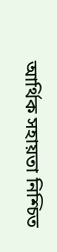আর্থিক সহায়তা নিশ্চিত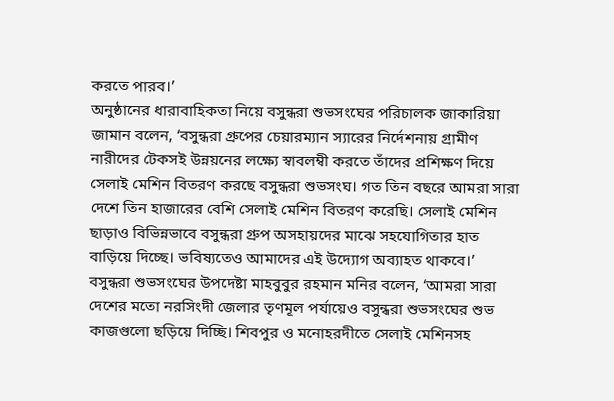করতে পারব।’
অনুষ্ঠানের ধারাবাহিকতা নিয়ে বসুন্ধরা শুভসংঘের পরিচালক জাকারিয়া জামান বলেন, ‘বসুন্ধরা গ্রুপের চেয়ারম্যান স্যারের নির্দেশনায় গ্রামীণ নারীদের টেকসই উন্নয়নের লক্ষ্যে স্বাবলম্বী করতে তাঁদের প্রশিক্ষণ দিয়ে সেলাই মেশিন বিতরণ করছে বসুন্ধরা শুভসংঘ। গত তিন বছরে আমরা সারা দেশে তিন হাজারের বেশি সেলাই মেশিন বিতরণ করেছি। সেলাই মেশিন ছাড়াও বিভিন্নভাবে বসুন্ধরা গ্রুপ অসহায়দের মাঝে সহযোগিতার হাত বাড়িয়ে দিচ্ছে। ভবিষ্যতেও আমাদের এই উদ্যোগ অব্যাহত থাকবে।’
বসুন্ধরা শুভসংঘের উপদেষ্টা মাহবুবুর রহমান মনির বলেন, ‘আমরা সারা দেশের মতো নরসিংদী জেলার তৃণমূল পর্যায়েও বসুন্ধরা শুভসংঘের শুভ কাজগুলো ছড়িয়ে দিচ্ছি। শিবপুর ও মনোহরদীতে সেলাই মেশিনসহ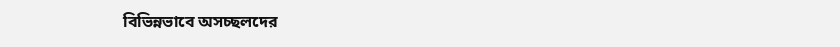বিভিন্নভাবে অসচ্ছলদের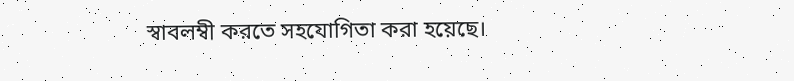স্বাবলম্বী করতে সহযোগিতা করা হয়েছে।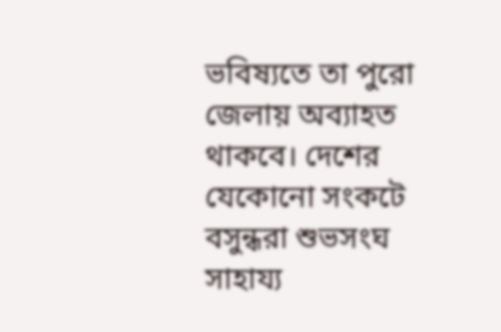ভবিষ্যতে তা পুরো জেলায় অব্যাহত থাকবে। দেশের যেকোনো সংকটে বসুন্ধরা শুভসংঘ সাহায্য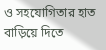ও সহযোগিতার হাত বাড়িয়ে দিতে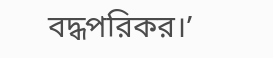বদ্ধপরিকর।’